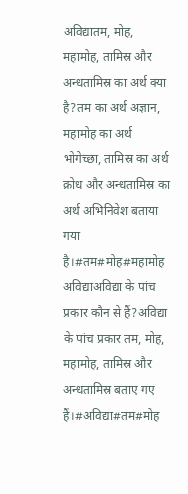अविद्यातम, मोह, महामोह, तामिस्र और अन्धतामिस्र का अर्थ क्या है?तम का अर्थ अज्ञान, महामोह का अर्थ भोगेच्छा, तामिस्र का अर्थ क्रोध और अन्धतामिस्र का अर्थ अभिनिवेश बताया गया है।#तम#मोह#महामोह
अविद्याअविद्या के पांच प्रकार कौन से हैं?अविद्या के पांच प्रकार तम, मोह, महामोह, तामिस्र और अन्धतामिस्र बताए गए हैं।#अविद्या#तम#मोह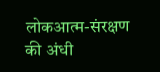लोकआत्म-संरक्षण की अंधी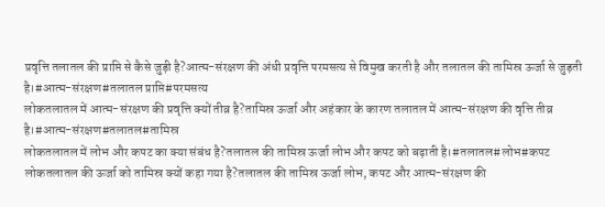प्रवृत्ति तलातल की प्राप्ति से कैसे जुड़ी है?आत्म-संरक्षण की अंधी प्रवृत्ति परमसत्य से विमुख करती है और तलातल की तामिस्र ऊर्जा से जुड़ती है।#आत्म-संरक्षण#तलातल प्राप्ति#परमसत्य
लोकतलातल में आत्म-संरक्षण की प्रवृत्ति क्यों तीव्र है?तामिस्र ऊर्जा और अहंकार के कारण तलातल में आत्म-संरक्षण की वृत्ति तीव्र है।#आत्म-संरक्षण#तलातल#तामिस्र
लोकतलातल में लोभ और कपट का क्या संबंध है?तलातल की तामिस्र ऊर्जा लोभ और कपट को बढ़ाती है।#तलातल#लोभ#कपट
लोकतलातल की ऊर्जा को तामिस्र क्यों कहा गया है?तलातल की तामिस्र ऊर्जा लोभ, कपट और आत्म-संरक्षण की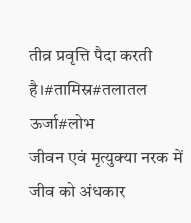तीव्र प्रवृत्ति पैदा करती है।#तामिस्र#तलातल ऊर्जा#लोभ
जीवन एवं मृत्युक्या नरक में जीव को अंधकार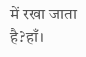में रखा जाता है?हाँ।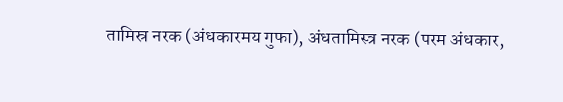तामिस्र नरक (अंधकारमय गुफा), अंधतामिस्त्र नरक (परम अंधकार,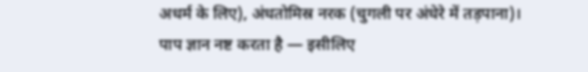अधर्म के लिए), अंधतोमिस्र नरक (चुगली पर अंधेरे में तड़पाना)। पाप ज्ञान नष्ट करता है — इसीलिए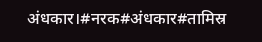अंधकार।#नरक#अंधकार#तामिस्र